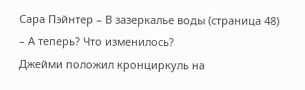Сара Пэйнтер – В зазеркалье воды (страница 48)
– А теперь? Что изменилось?
Джейми положил кронциркуль на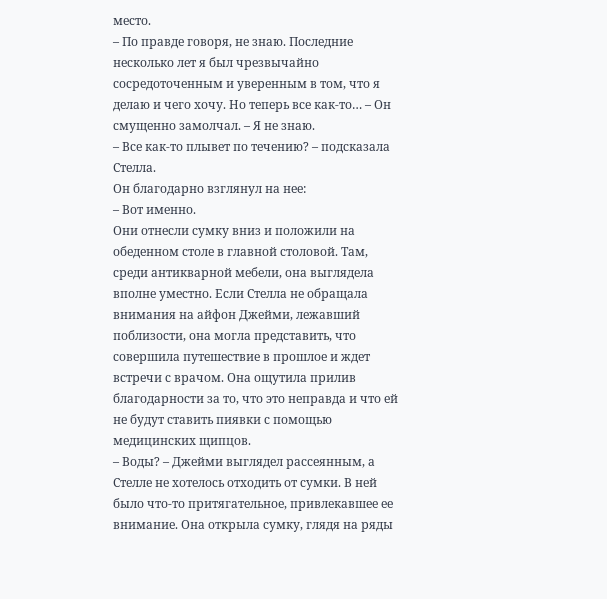место.
– По правде говоря, не знаю. Последние несколько лет я был чрезвычайно сосредоточенным и уверенным в том, что я делаю и чего хочу. Но теперь все как-то… – Он смущенно замолчал. – Я не знаю.
– Все как-то плывет по течению? – подсказала Стелла.
Он благодарно взглянул на нее:
– Вот именно.
Они отнесли сумку вниз и положили на обеденном столе в главной столовой. Там, среди антикварной мебели, она выглядела вполне уместно. Если Стелла не обращала внимания на айфон Джейми, лежавший поблизости, она могла представить, что совершила путешествие в прошлое и ждет встречи с врачом. Она ощутила прилив благодарности за то, что это неправда и что ей не будут ставить пиявки с помощью медицинских щипцов.
– Воды? – Джейми выглядел рассеянным, а Стелле не хотелось отходить от сумки. В ней было что-то притягательное, привлекавшее ее внимание. Она открыла сумку, глядя на ряды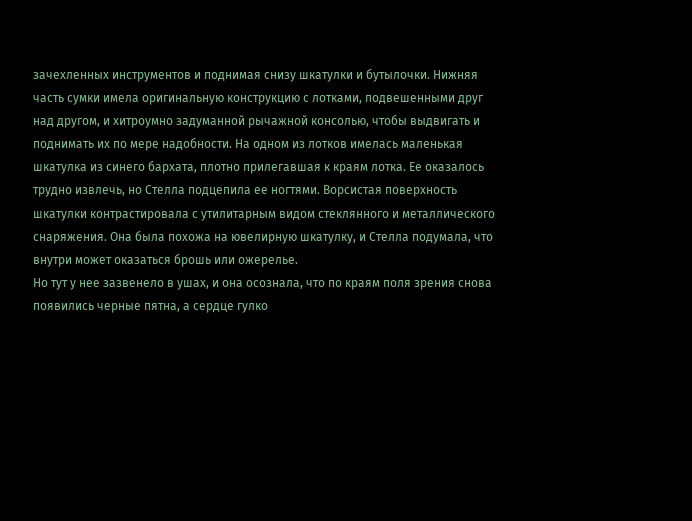зачехленных инструментов и поднимая снизу шкатулки и бутылочки. Нижняя часть сумки имела оригинальную конструкцию с лотками, подвешенными друг над другом, и хитроумно задуманной рычажной консолью, чтобы выдвигать и поднимать их по мере надобности. На одном из лотков имелась маленькая шкатулка из синего бархата, плотно прилегавшая к краям лотка. Ее оказалось трудно извлечь, но Стелла подцепила ее ногтями. Ворсистая поверхность шкатулки контрастировала с утилитарным видом стеклянного и металлического снаряжения. Она была похожа на ювелирную шкатулку, и Стелла подумала, что внутри может оказаться брошь или ожерелье.
Но тут у нее зазвенело в ушах, и она осознала, что по краям поля зрения снова появились черные пятна, а сердце гулко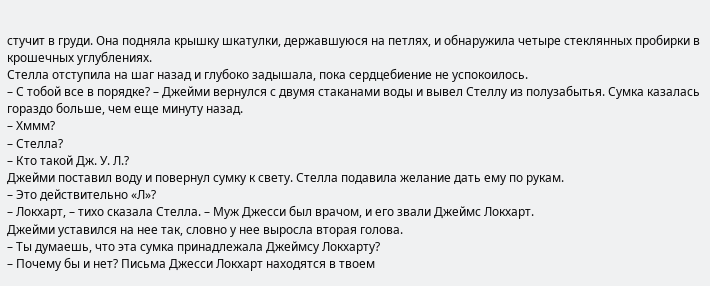стучит в груди. Она подняла крышку шкатулки, державшуюся на петлях, и обнаружила четыре стеклянных пробирки в крошечных углублениях.
Стелла отступила на шаг назад и глубоко задышала, пока сердцебиение не успокоилось.
– С тобой все в порядке? – Джейми вернулся с двумя стаканами воды и вывел Стеллу из полузабытья. Сумка казалась гораздо больше, чем еще минуту назад.
– Хммм?
– Стелла?
– Кто такой Дж. У. Л.?
Джейми поставил воду и повернул сумку к свету. Стелла подавила желание дать ему по рукам.
– Это действительно «Л»?
– Локхарт, – тихо сказала Стелла. – Муж Джесси был врачом, и его звали Джеймс Локхарт.
Джейми уставился на нее так, словно у нее выросла вторая голова.
– Ты думаешь, что эта сумка принадлежала Джеймсу Локхарту?
– Почему бы и нет? Письма Джесси Локхарт находятся в твоем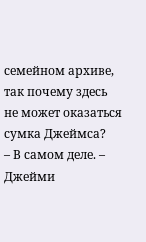семейном архиве, так почему здесь не может оказаться сумка Джеймса?
– В самом деле. – Джейми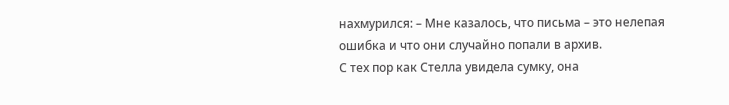нахмурился: – Мне казалось, что письма – это нелепая ошибка и что они случайно попали в архив.
С тех пор как Стелла увидела сумку, она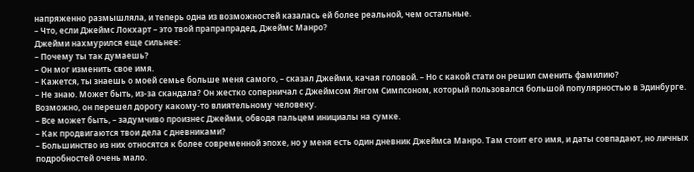напряженно размышляла, и теперь одна из возможностей казалась ей более реальной, чем остальные.
– Что, если Джеймс Локхарт – это твой прапрапрадед, Джеймс Манро?
Джейми нахмурился еще сильнее:
– Почему ты так думаешь?
– Он мог изменить свое имя.
– Кажется, ты знаешь о моей семье больше меня самого, – сказал Джейми, качая головой. – Но с какой стати он решил сменить фамилию?
– Не знаю. Может быть, из-за скандала? Он жестко соперничал с Джеймсом Янгом Симпсоном, который пользовался большой популярностью в Эдинбурге. Возможно, он перешел дорогу какому-то влиятельному человеку.
– Все может быть, – задумчиво произнес Джейми, обводя пальцем инициалы на сумке.
– Как продвигаются твои дела с дневниками?
– Большинство из них относятся к более современной эпохе, но у меня есть один дневник Джеймса Манро. Там стоит его имя, и даты совпадают, но личных подробностей очень мало.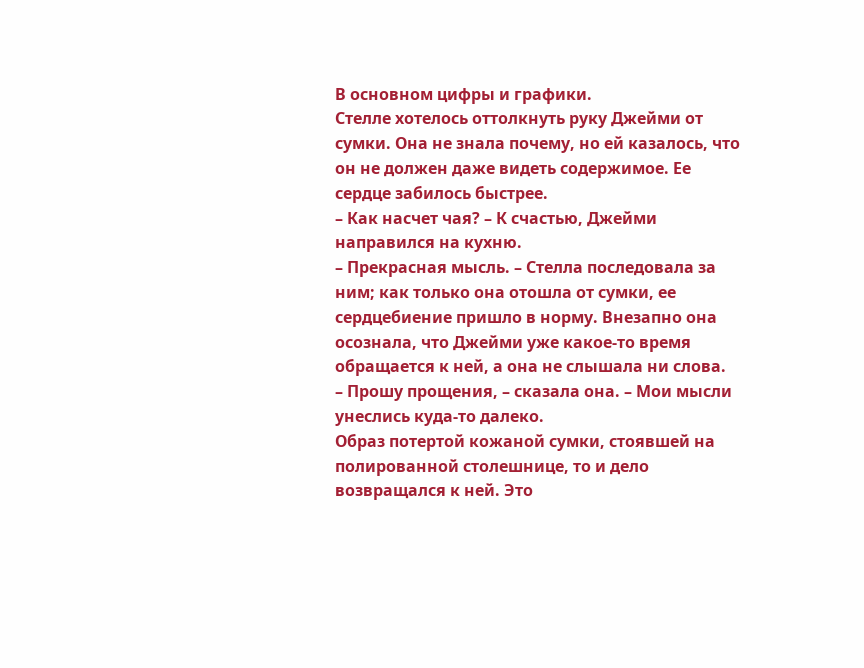В основном цифры и графики.
Стелле хотелось оттолкнуть руку Джейми от сумки. Она не знала почему, но ей казалось, что он не должен даже видеть содержимое. Ее сердце забилось быстрее.
– Как насчет чая? – К счастью, Джейми направился на кухню.
– Прекрасная мысль. – Стелла последовала за ним; как только она отошла от сумки, ее сердцебиение пришло в норму. Внезапно она осознала, что Джейми уже какое-то время обращается к ней, а она не слышала ни слова.
– Прошу прощения, – сказала она. – Мои мысли унеслись куда-то далеко.
Образ потертой кожаной сумки, стоявшей на полированной столешнице, то и дело возвращался к ней. Это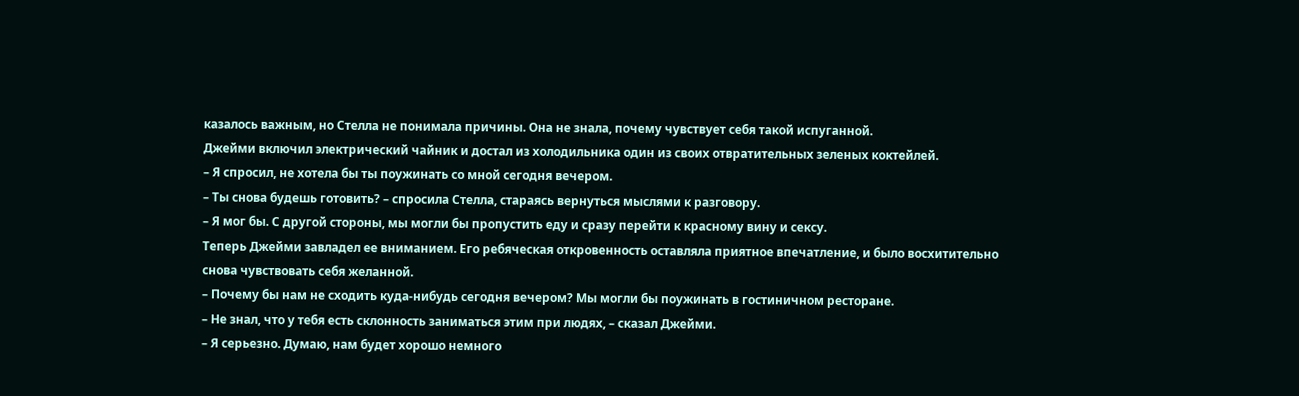казалось важным, но Стелла не понимала причины. Она не знала, почему чувствует себя такой испуганной.
Джейми включил электрический чайник и достал из холодильника один из своих отвратительных зеленых коктейлей.
– Я спросил, не хотела бы ты поужинать со мной сегодня вечером.
– Ты снова будешь готовить? – спросила Стелла, стараясь вернуться мыслями к разговору.
– Я мог бы. С другой стороны, мы могли бы пропустить еду и сразу перейти к красному вину и сексу.
Теперь Джейми завладел ее вниманием. Его ребяческая откровенность оставляла приятное впечатление, и было восхитительно снова чувствовать себя желанной.
– Почему бы нам не сходить куда-нибудь сегодня вечером? Мы могли бы поужинать в гостиничном ресторане.
– Не знал, что у тебя есть склонность заниматься этим при людях, – сказал Джейми.
– Я серьезно. Думаю, нам будет хорошо немного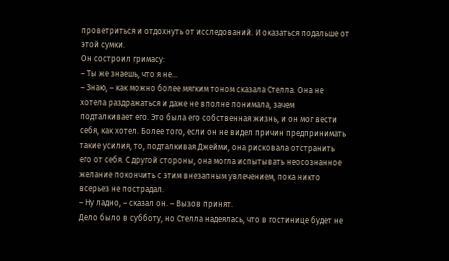проветриться и отдохнуть от исследований. И оказаться подальше от этой сумки.
Он состроил гримасу:
– Ты же знаешь, что я не…
– Знаю, – как можно более мягким тоном сказала Стелла. Она не хотела раздражаться и даже не вполне понимала, зачем подталкивает его. Это была его собственная жизнь, и он мог вести себя, как хотел. Более того, если он не видел причин предпринимать такие усилия, то, подталкивая Джейми, она рисковала отстранить его от себя. С другой стороны, она могла испытывать неосознанное желание покончить с этим внезапным увлечением, пока никто всерьез не пострадал.
– Ну ладно, – сказал он. – Вызов принят.
Дело было в субботу, но Стелла надеялась, что в гостинице будет не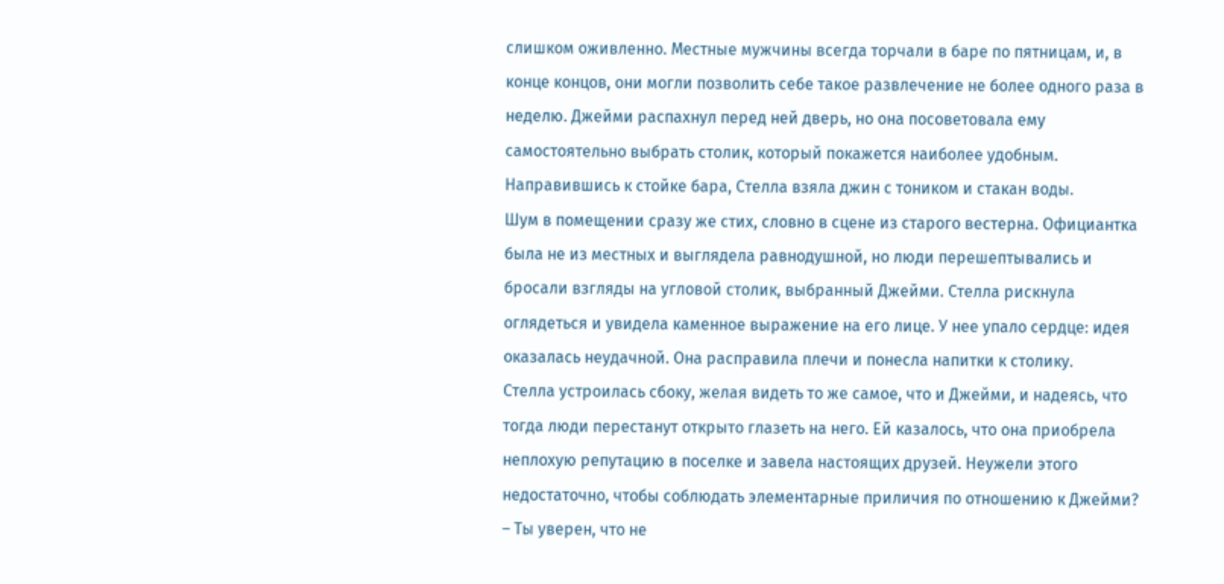слишком оживленно. Местные мужчины всегда торчали в баре по пятницам, и, в конце концов, они могли позволить себе такое развлечение не более одного раза в неделю. Джейми распахнул перед ней дверь, но она посоветовала ему самостоятельно выбрать столик, который покажется наиболее удобным. Направившись к стойке бара, Стелла взяла джин с тоником и стакан воды.
Шум в помещении сразу же стих, словно в сцене из старого вестерна. Официантка была не из местных и выглядела равнодушной, но люди перешептывались и бросали взгляды на угловой столик, выбранный Джейми. Стелла рискнула оглядеться и увидела каменное выражение на его лице. У нее упало сердце: идея оказалась неудачной. Она расправила плечи и понесла напитки к столику.
Стелла устроилась сбоку, желая видеть то же самое, что и Джейми, и надеясь, что тогда люди перестанут открыто глазеть на него. Ей казалось, что она приобрела неплохую репутацию в поселке и завела настоящих друзей. Неужели этого недостаточно, чтобы соблюдать элементарные приличия по отношению к Джейми?
– Ты уверен, что не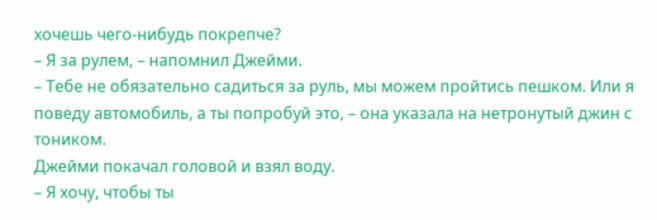хочешь чего-нибудь покрепче?
– Я за рулем, – напомнил Джейми.
– Тебе не обязательно садиться за руль, мы можем пройтись пешком. Или я поведу автомобиль, а ты попробуй это, – она указала на нетронутый джин с тоником.
Джейми покачал головой и взял воду.
– Я хочу, чтобы ты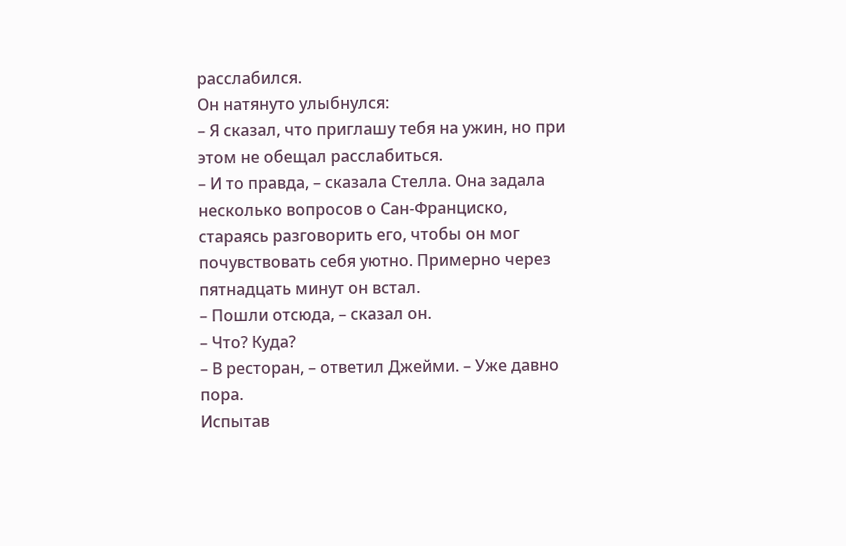расслабился.
Он натянуто улыбнулся:
– Я сказал, что приглашу тебя на ужин, но при этом не обещал расслабиться.
– И то правда, – сказала Стелла. Она задала несколько вопросов о Сан-Франциско, стараясь разговорить его, чтобы он мог почувствовать себя уютно. Примерно через пятнадцать минут он встал.
– Пошли отсюда, – сказал он.
– Что? Куда?
– В ресторан, – ответил Джейми. – Уже давно пора.
Испытав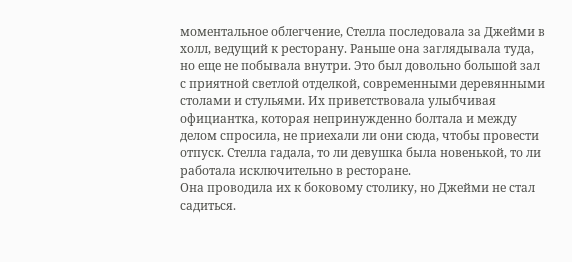моментальное облегчение, Стелла последовала за Джейми в холл, ведущий к ресторану. Раньше она заглядывала туда, но еще не побывала внутри. Это был довольно большой зал с приятной светлой отделкой, современными деревянными столами и стульями. Их приветствовала улыбчивая официантка, которая непринужденно болтала и между делом спросила, не приехали ли они сюда, чтобы провести отпуск. Стелла гадала, то ли девушка была новенькой, то ли работала исключительно в ресторане.
Она проводила их к боковому столику, но Джейми не стал садиться.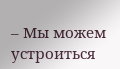– Мы можем устроиться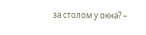за столом у окна? –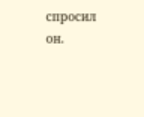спросил он.